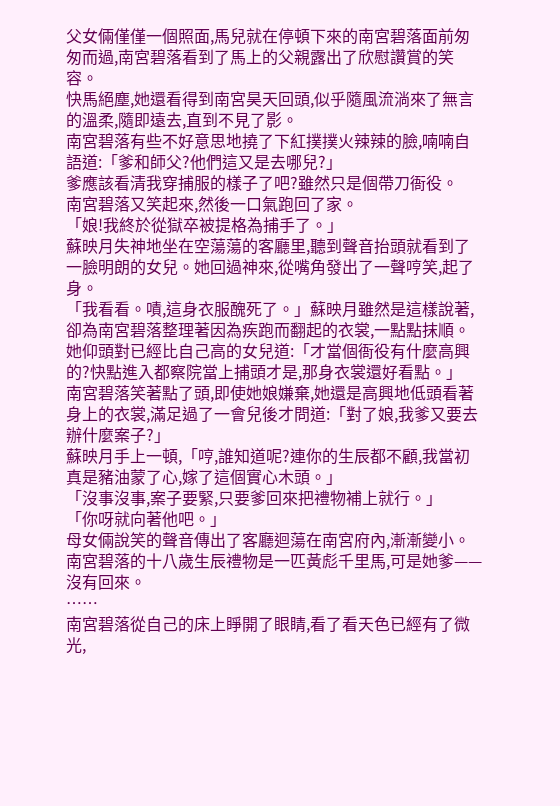父女倆僅僅一個照面,馬兒就在停頓下來的南宮碧落面前匆匆而過,南宮碧落看到了馬上的父親露出了欣慰讚賞的笑容。
快馬絕塵,她還看得到南宮昊天回頭,似乎隨風流淌來了無言的溫柔,隨即遠去,直到不見了影。
南宮碧落有些不好意思地撓了下紅撲撲火辣辣的臉,喃喃自語道:「爹和師父?他們這又是去哪兒?」
爹應該看清我穿捕服的樣子了吧?雖然只是個帶刀衙役。
南宮碧落又笑起來,然後一口氣跑回了家。
「娘!我終於從獄卒被提格為捕手了。」
蘇映月失神地坐在空蕩蕩的客廳里,聽到聲音抬頭就看到了一臉明朗的女兒。她回過神來,從嘴角發出了一聲哼笑,起了身。
「我看看。嘖,這身衣服醜死了。」蘇映月雖然是這樣說著,卻為南宮碧落整理著因為疾跑而翻起的衣裳,一點點抹順。她仰頭對已經比自己高的女兒道:「才當個衙役有什麼高興的?快點進入都察院當上捕頭才是,那身衣裳還好看點。」
南宮碧落笑著點了頭,即使她娘嫌棄,她還是高興地低頭看著身上的衣裳,滿足過了一會兒後才問道:「對了娘,我爹又要去辦什麼案子?」
蘇映月手上一頓,「哼,誰知道呢?連你的生辰都不顧,我當初真是豬油蒙了心,嫁了這個實心木頭。」
「沒事沒事,案子要緊,只要爹回來把禮物補上就行。」
「你呀就向著他吧。」
母女倆說笑的聲音傳出了客廳迴蕩在南宮府內,漸漸變小。
南宮碧落的十八歲生辰禮物是一匹黃彪千里馬,可是她爹——沒有回來。
……
南宮碧落從自己的床上睜開了眼睛,看了看天色已經有了微光,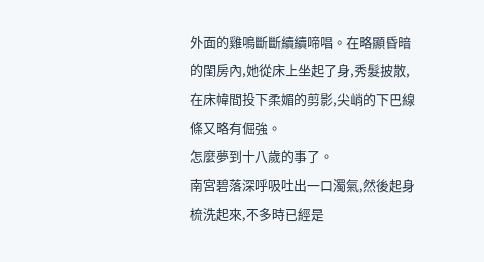外面的雞鳴斷斷續續啼唱。在略顯昏暗的閨房內,她從床上坐起了身,秀髮披散,在床幃間投下柔媚的剪影,尖峭的下巴線條又略有倔強。
怎麼夢到十八歲的事了。
南宮碧落深呼吸吐出一口濁氣,然後起身梳洗起來,不多時已經是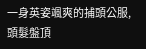一身英姿颯爽的捕頭公服,頭髮盤頂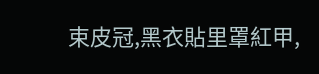束皮冠,黑衣貼里罩紅甲,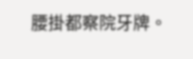腰掛都察院牙牌。